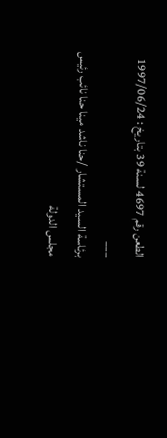الطعن رقم 4697 لسنة 39 بتاريخ : 1997/06/24
___
برئاسة السيد المستشار /حنا ناشد مينا حنا نائب رئيس مجلس الدولة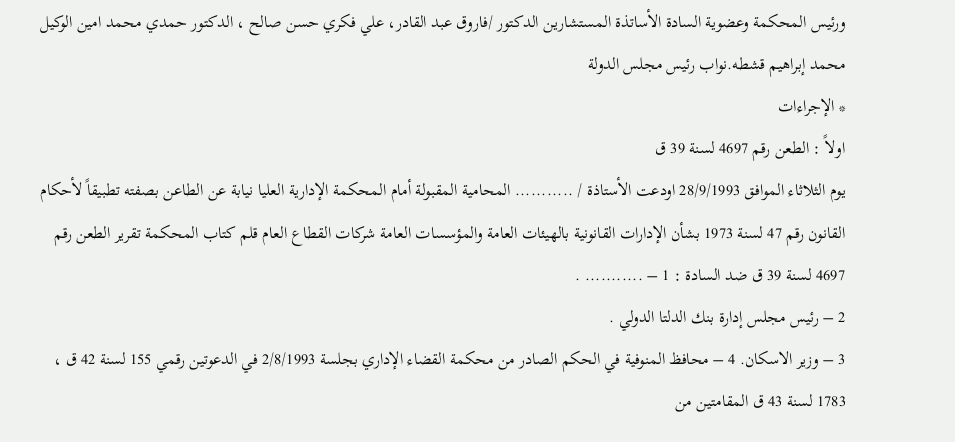ورئيس المحكمة وعضوية السادة الأساتذة المستشارين الدكتور /فاروق عبد القادر، علي فكري حسن صالح ، الدكتور حمدي محمد امين الوكيل محمد إبراهيم قشطه.نواب رئيس مجلس الدولة
* الإجراءات
اولاً : الطعن رقم 4697 لسنة 39 ق
يوم الثلاثاء الموافق 28/9/1993 اودعت الأستاذة / ........... المحامية المقبولة أمام المحكمة الإدارية العليا نيابة عن الطاعن بصفته تطبيقاً لأحكام القانون رقم 47 لسنة 1973 بشأن الإدارات القانونية بالهيئات العامة والمؤسسات العامة شركات القطاع العام قلم كتاب المحكمة تقرير الطعن رقم 4697 لسنة 39 ق ضد السادة : 1 – ........... .
2 – رئيس مجلس إدارة بنك الدلتا الدولي .
3 – وزير الاسكان. 4 – محافظ المنوفية في الحكم الصادر من محكمة القضاء الإداري بجلسة 2/8/1993 في الدعوتين رقمي 155 لسنة 42 ق ، 1783 لسنة 43 ق المقامتين من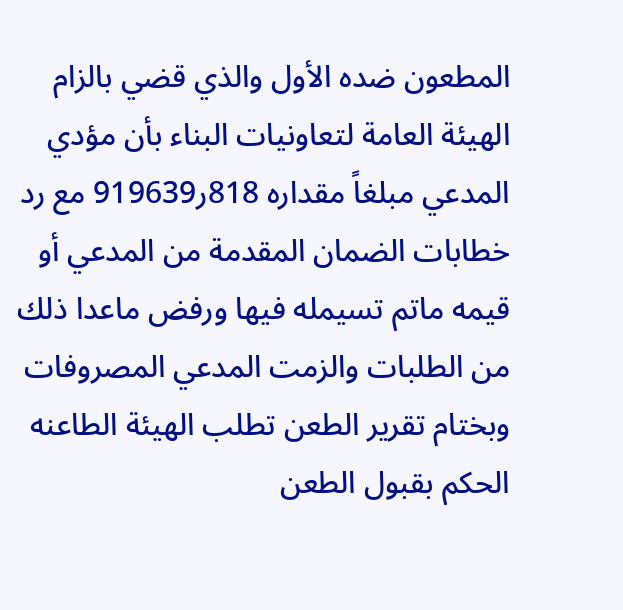المطعون ضده الأول والذي قضي بالزام الهيئة العامة لتعاونيات البناء بأن مؤدي المدعي مبلغاً مقداره 818ر919639 مع رد خطابات الضمان المقدمة من المدعي أو قيمه ماتم تسيمله فيها ورفض ماعدا ذلك من الطلبات والزمت المدعي المصروفات وبختام تقرير الطعن تطلب الهيئة الطاعنه الحكم بقبول الطعن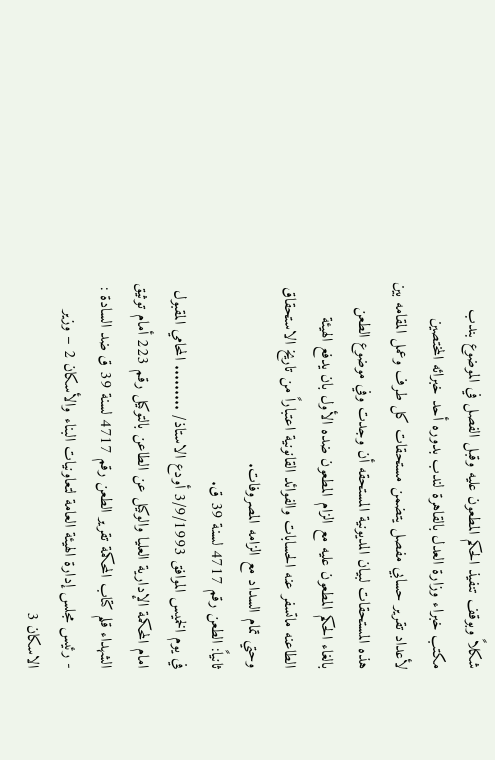شكلاً وبوقف تنفيذ الحكم المطعون عليه وقبل الفصل في الموضوع بندب مكتب خبراء وزارة العدل بالقاهرة لندب بدوره أحد خبرائه المختصين لأعداد تقرير حسابي مفصل يتضمن مستحقات كل طرف وعمل المقامه بين هذه المستحقات لبيان المديونية المستحقه أن وجدت وفي موضوع الطعن بالغاء الحكم المطعون عليه مع الزام المطعون ضده الأول بان يدفع الهيئة الطاعنه ماتسفر عنه الحسابات والفوائد القانونية اعتباراً من تاريخ الاستحقاق وحتي تمام السداد مع الزامه المصروفات.
ثانياً: الطعن رقم 4717 لسنة 39 ق.
في يوم الخميس الموافق 3/9/1993 أودع الاستاذ/ ......... المحامي المقبول امام المحكمة الإدارية العليا والوكيل عن الطاعن بالتوكيل رقم 223 أمام توثيق الشهداء قلم كتاب المحكمة تقرير الطعن رقم 4717 لسنة 39 ق ضد السادة : - رئيس مجلس إدارة الهيئة العامة لتعاونيات البناء والأسكان 2 – وزير الاسكان 3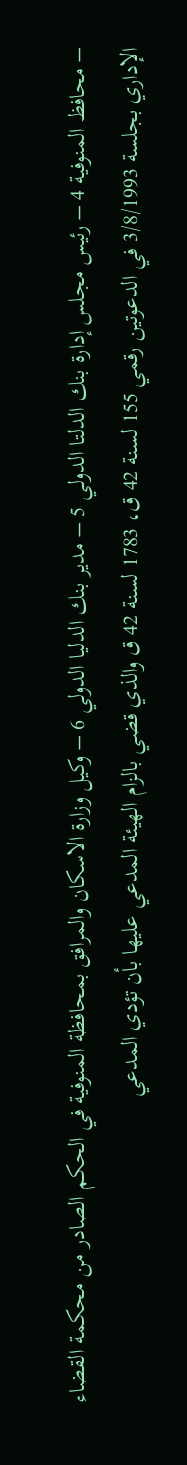– محافظ المنوفية 4 – رئيس مجلس إدارة بنك الدلتا الدولي 5 – مدير بنك الدليا الدولي 6 – وكيل وزارة الاسكان والمرافق بمحافظة المنوفية في الحكم الصادر من محكمة القضاء الإداري بجلسة 3/8/1993 في الدعوتين رقمي 155 لسنة 42 ق، 1783 لسنة 42 ق والذي قضي بالزام الهيئة المدعي عليها بأن تؤدي المدعي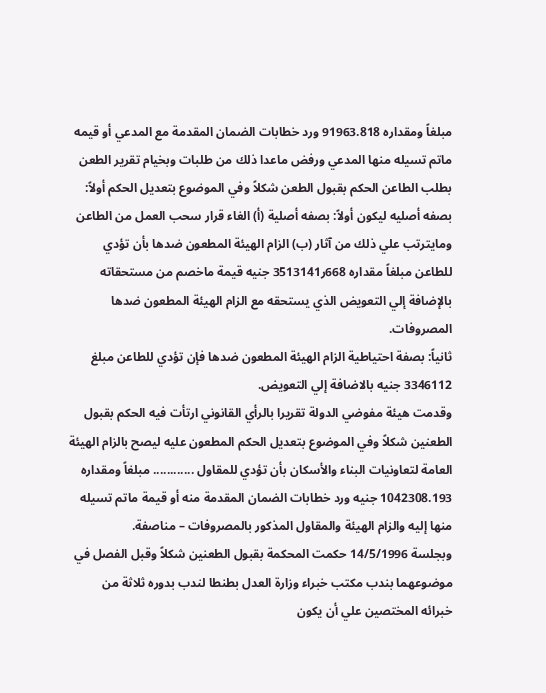مبلغاً ومقداره 91963.818 ورد خطابات الضمان المقدمة مع المدعي أو قيمه ماتم تسيله منها المدعي ورفض ماعدا ذلك من طلبات وبخيام تقرير الطعن بطلب الطاعن الحكم بقبول الطعن شكلاً وفي الموضوع بتعديل الحكم أولاً: بصفه أصليه ليكون أولاً: بصفه أصلية (أ) الغاء قرار سحب العمل من الطاعن ومايترتب علي ذلك من آثار (ب) الزام الهيئة المطعون ضدها بأن تؤدي للطاعن مبلغاً مقداره 668ر3513141 جنيه قيمة ماخصم من مستحقاته بالإضافة إلي التعويض الذي يستحقه مع الزام الهيئة المطعون ضدها المصروفات.
ثانياً: بصفة احتياطية الزام الهيئة المطعون ضدها فإن تؤدي للطاعن مبلغ 3346112 جنيه بالاضافة إلي التعويض.
وقدمت هيئة مفوضي الدولة تقريرا بالرأي القانوني ارتأت فيه الحكم بقبول الطعنين شكلاً وفي الموضوع بتعديل الحكم المطعون عليه ليصح بالزام الهيئة العامة لتعاونيات البناء والأسكان بأن تؤدي للمقاول ............ مبلغاً ومقداره 1042308.193 جنيه ورد خطابات الضمان المقدمة منه أو قيمة ماتم تسيله منها إليه والزام الهيئة والمقاول المذكور بالمصروفات – مناصفة.
وبجلسة 14/5/1996 حكمت المحكمة بقبول الطعنين شكلاً وقبل الفصل في موضوعهما بندب مكتب خبراء وزارة العدل بطنطا لندب بدوره ثلاثة من خبرائه المختصين علي أن يكون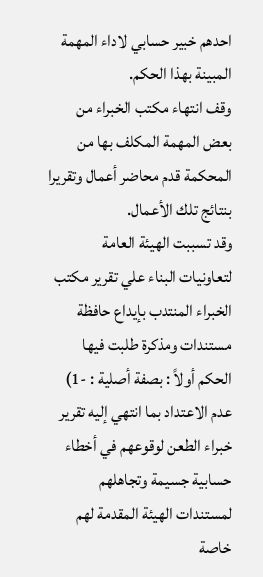احدهم خبير حسابي لاداء المهمة المبينة بهذا الحكم.
وقف انتهاء مكتب الخبراء من بعض المهمة المكلف بها من المحكمة قدم محاضر أعمال وتقريرا بنتائج تلك الأعمال.
وقد تسببت الهيئة العامة لتعاونيات البناء علي تقرير مكتب الخبراء المنتدب بإيداع حافظة مستندات ومذكرة طلبت فيها الحكم أولاً : بصفة أصلية : -1) عدم الاعتداد بما انتهي إليه تقرير خبراء الطعن لوقوعهم في أخطاء حسابية جسيمة وتجاهلهم لمستندات الهيئة المقدمة لهم خاصة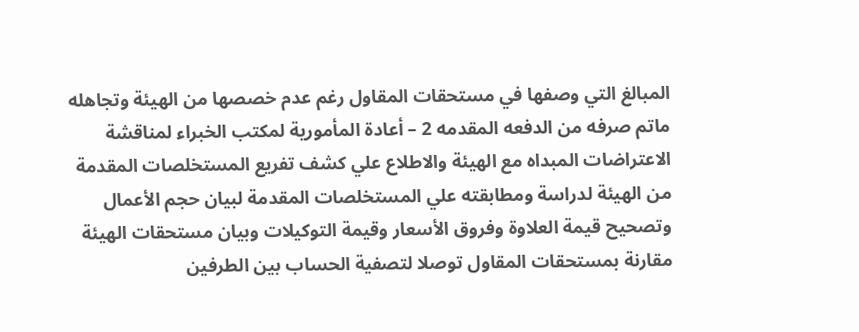المبالغ التي وصفها في مستحقات المقاول رغم عدم خصصها من الهيئة وتجاهله ماتم صرفه من الدفعه المقدمه 2 – أعادة المأمورية لمكتب الخبراء لمناقشة الاعتراضات المبداه مع الهيئة والاطلاع علي كشف تفريع المستخلصات المقدمة من الهيئة لدراسة ومطابقته علي المستخلصات المقدمة لبيان حجم الأعمال وتصحيح قيمة العلاوة وفروق الأسعار وقيمة التوكيلات وبيان مستحقات الهيئة مقارنة بمستحقات المقاول توصلا لتصفية الحساب بين الطرفين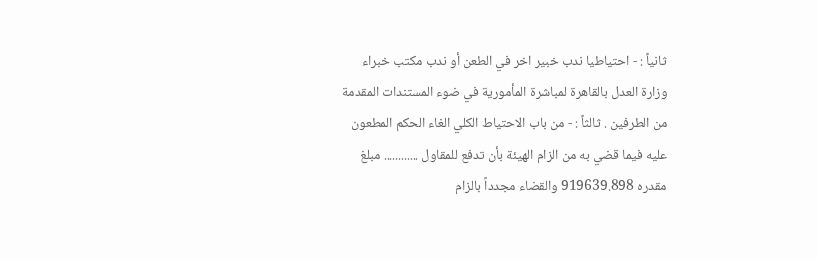ثانياً : - احتياطيا ندب خبير اخر في الطعن أو ندب مكتب خبراء وزارة العدل بالقاهرة لمباشرة المأمورية في ضوء المستندات المقدمة من الطرفين . ثالثاً : - من باب الاحتياط الكلي الغاء الحكم المطعون عليه فيما قضي به من الزام الهيئة بأن تدفع للمقاول ............ مبلغ مقدره 919639.898 والقضاء مجدداً بالزام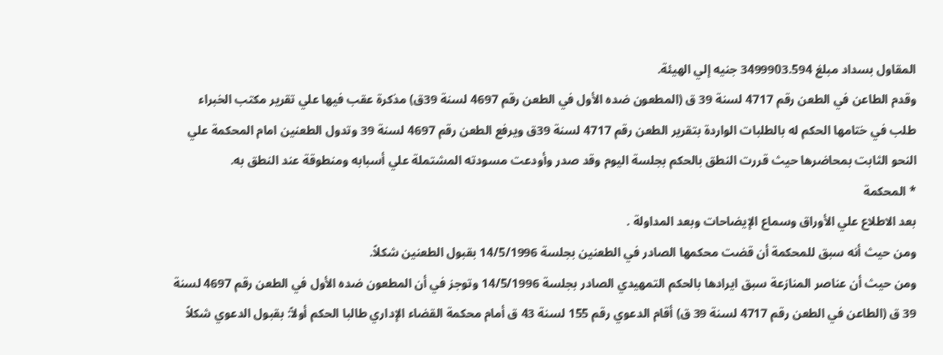المقاول بسداد مبلغ 3499903.594 جنيه إلي الهيئة.
وقدم الطاعن في الطعن رقم 4717 لسنة 39 ق (المطعون ضده الأول في الطعن رقم 4697 لسنة 39ق) مذكرة عقب فيها علي تقرير مكتب الخبراء طلب في ختامها الحكم له بالطلبات الواردة بتقرير الطعن رقم 4717 لسنة 39ق ويرفع الطعن رقم 4697 لسنة 39 وتدول الطعنين امام المحكمة علي النحو الثابت بمحاضرها حيث قررت النطق بالحكم بجلسة اليوم وقد صدر وأودعت مسودته المشتملة علي أسبابه ومنطوقة عند النطق به.
* المحكمة
بعد الاطلاع علي الأوراق وسماع الإيضاحات وبعد المداولة .
ومن حيث أنه سبق للمحكمة أن قضت محكمها الصادر في الطعنين بجلسة 14/5/1996 بقبول الطعنين شكلاً.
ومن حيث أن عناصر المنازعة سبق ايرادها بالحكم التمهيدي الصادر بجلسة 14/5/1996 وتوجز في أن المطعون ضده الأول في الطعن رقم 4697 لسنة 39 ق (الطاعن في الطعن رقم 4717 لسنة 39 ق) أقام الدعوي رقم 155 لسنة 43 ق أمام محكمة القضاء الإداري طالبا الحكم أولاً: بقبول الدعوي شكلاً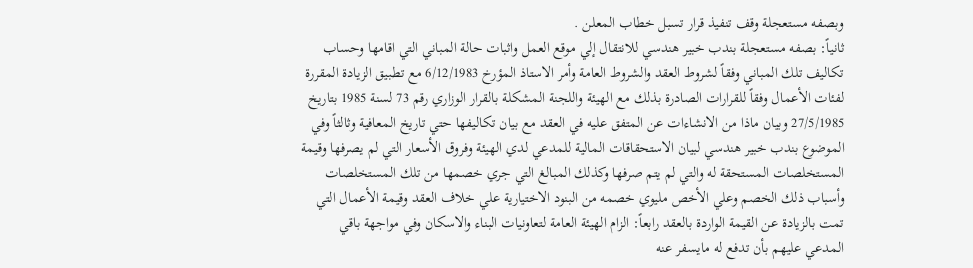وبصفه مستعجلة وقف تنفيذ قرار تسبل خطاب المعلن .
ثانياً: بصفه مستعجلة بندب خبير هندسي للانتقال إلي موقع العمل واثبات حالة المباني التي اقامها وحساب تكاليف تلك المباني وفقاً لشروط العقد والشروط العامة وأمر الاستاذ المؤرخ 6/12/1983 مع تطبيق الزيادة المقررة لفئات الأعمال وفقاً للقرارات الصادرة بذلك مع الهيئة واللجنة المشكلة بالقرار الوزاري رقم 73 لسنة 1985 بتاريخ 27/5/1985 وبيان ماذا من الانشاءات عن المتفق عليه في العقد مع بيان تكاليفها حتي تاريخ المعافية وثالثاً وفي الموضوع بندب خبير هندسي لبيان الاستحقاقات المالية للمدعي لدي الهيئة وفروق الأسعار التي لم يصرفها وقيمة المستخلصات المستحقة له والتي لم يتم صرفها وكذلك المبالغ التي جري خصمها من تلك المستخلصات وأسباب ذلك الخصم وعلي الأخص مليوي خصمه من البنود الاختيارية علي خلاف العقد وقيمة الأعمال التي تمت بالزيادة عن القيمة الواردة بالعقد رابعاً: الزام الهيئة العامة لتعاونيات البناء والاسكان وفي مواجهة باقي المدعي عليهم بأن تدفع له مايسفر عنه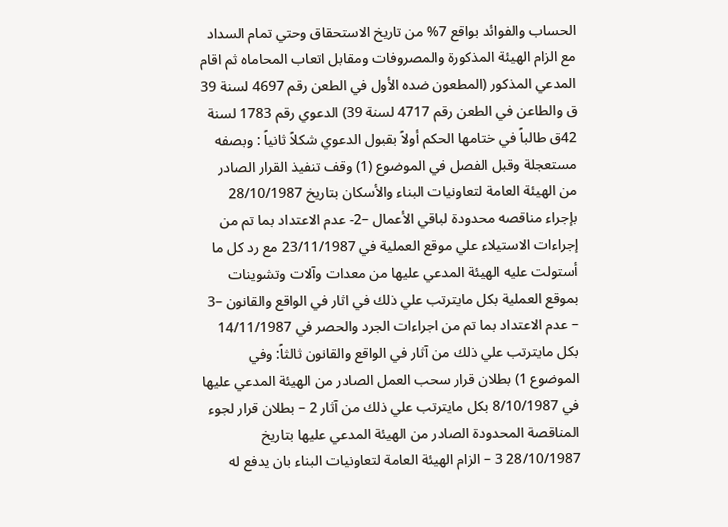الحساب والفوائد بواقع 7% من تاريخ الاستحقاق وحتي تمام السداد مع الزام الهيئة المذكورة والمصروفات ومقابل اتعاب المحاماه ثم اقام المدعي المذكور (المطعون ضده الأول في الطعن رقم 4697 لسنة 39 ق والطاعن في الطعن رقم 4717 لسنة 39) الدعوي رقم 1783 لسنة 42ق طالباً في ختامها الحكم أولاً بقبول الدعوي شكلاً ثانياً : وبصفه مستعجلة وقبل الفصل في الموضوع (1) وقف تنفيذ القرار الصادر من الهيئة العامة لتعاونيات البناء والأسكان بتاريخ 28/10/1987 بإجراء مناقصه محدودة لباقي الأعمال –2- عدم الاعتداد بما تم من إجراءات الاستيلاء علي موقع العملية في 23/11/1987 مع رد كل ما أستولت عليه الهيئة المدعي عليها من معدات وآلات وتشوينات بموقع العملية بكل مايترتب علي ذلك في اثار في الواقع والقانون –3 – عدم الاعتداد بما تم من اجراءات الجرد والحصر في 14/11/1987 بكل مايترتب علي ذلك من آثار في الواقع والقانون ثالثاً: وفي الموضوع 1) بطلان قرار سحب العمل الصادر من الهيئة المدعي عليها في 8/10/1987 بكل مايترتب علي ذلك من آثار 2 – بطلان قرار لجوء المناقصة المحدودة الصادر من الهيئة المدعي عليها بتاريخ 28/10/1987 3 – الزام الهيئة العامة لتعاونيات البناء بان يدفع له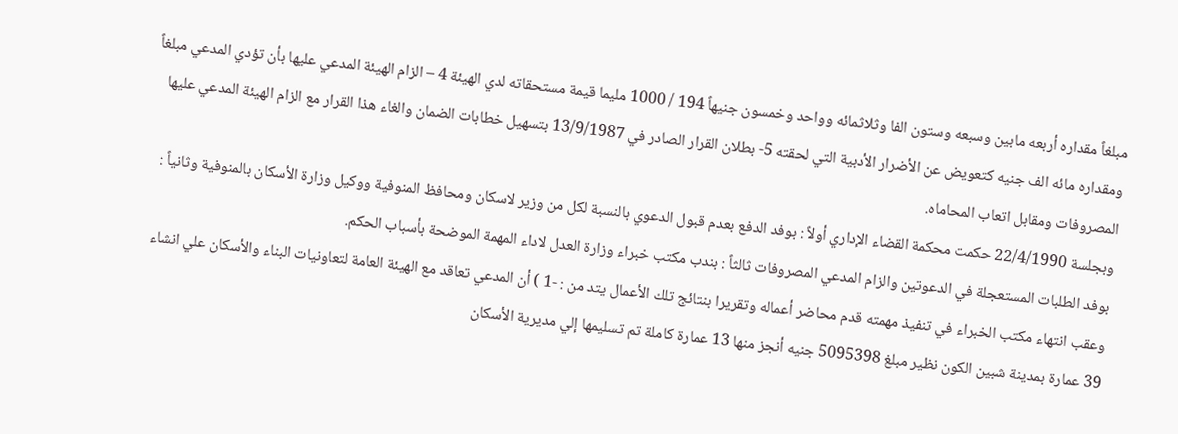مبلغاً مقداره أربعه مابين وسبعه وستون الفا وثلاثمائه وواحد وخمسون جنيهاً 194 / 1000 مليما قيمة مستحقاته لدي الهيئة 4 – الزام الهيئة المدعي عليها بأن تؤدي المدعي مبلغاً ومقداره مائه الف جنيه كتعويض عن الأضرار الأدبية التي لحقته 5- بطلان القرار الصادر في 13/9/1987 بتسهيل خطابات الضمان والغاء هذا القرار مع الزام الهيئة المدعي عليها المصروفات ومقابل اتعاب المحاماه.
وبجلسة 22/4/1990 حكمت محكمة القضاء الإداري أولاً : بوفد الدفع بعدم قبول الدعوي بالنسبة لكل من وزير لاسكان ومحافظ المنوفية ووكيل وزارة الأسكان بالمنوفية وثانياً : بوفد الطلبات المستعجلة في الدعوتين والزام المدعي المصروفات ثالثاً : بندب مكتب خبراء وزارة العدل لاداء المهمة الموضحة بأسباب الحكم.
وعقب انتهاء مكتب الخبراء في تنفيذ مهمته قدم محاضر أعماله وتقريرا بنتائج تلك الأعمال يتد من : -1 ) أن المدعي تعاقد مع الهيئة العامة لتعاونيات البناء والأسكان علي انشاء 39 عمارة بمدينة شبين الكون نظير مبلغ 5095398 جنيه أنجز منها 13 عمارة كاملة تم تسليمها إلي مديرية الأسكان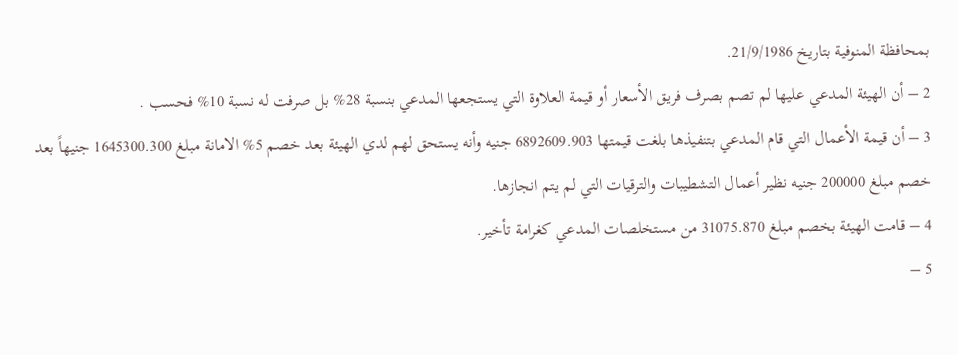بمحافظة المنوفية بتاريخ 21/9/1986.
2 – أن الهيئة المدعي عليها لم تصم بصرف فريق الأسعار أو قيمة العلاوة التي يستجعها المدعي بنسبة 28% بل صرفت له نسبة 10% فحسب .
3 – أن قيمة الأعمال التي قام المدعي بتنفيذها بلغت قيمتها 6892609.903 جنيه وأنه يستحق لهم لدي الهيئة بعد خصم 5% الامانة مبلغ 1645300.300 جنيهاً بعد خصم مبلغ 200000 جنيه نظير أعمال التشطيبات والترقيات التي لم يتم انجازها.
4 – قامت الهيئة بخصم مبلغ 31075.870 من مستخلصات المدعي كغرامة تأخير.
5 –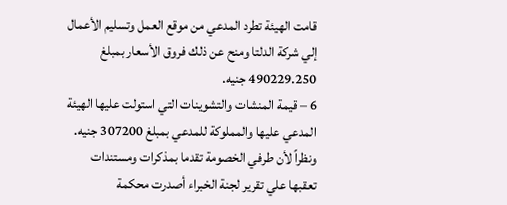قامت الهيئة تطرد المدعي من موقع العمل وتسليم الأعمال إلي شركة الدلتا ومنح عن ذلك فروق الأسعار بمبلغ 490229.250 جنيه.
6 – قيمة المنشات والتشوينات التي استولت عليها الهيئة المدعي عليها والمملوكة للمدعي بمبلغ 307200 جنيه.
ونظراً لأن طرفي الخصومة تقدما بمذكرات ومستندات تعقبها علي تقرير لجنة الخبراء أصدرت محكمة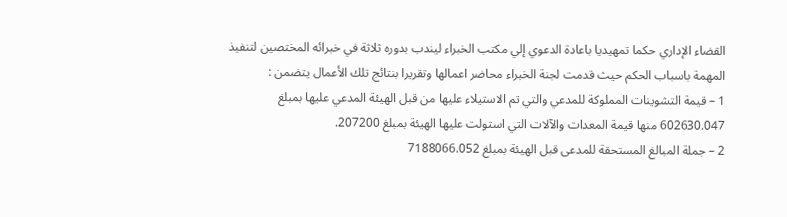القضاء الإداري حكما تمهيديا باعادة الدعوي إلي مكتب الخبراء ليندب بدوره ثلاثة في خبرائه المختصين لتنفيذ المهمة باسباب الحكم حيث قدمت لجنة الخبراء محاضر اعمالها وتقريرا بنتائج تلك الأعمال يتضمن :
1 – قيمة التشوينات المملوكة للمدعي والتي تم الاستيلاء عليها من قبل الهيئة المدعي عليها بمبلغ 602630.047 منها قيمة المعدات والآلات التي استولت عليها الهيئة بمبلغ 207200.
2 – جملة المبالغ المستحقة للمدعى قبل الهيئة بمبلغ 7188066.052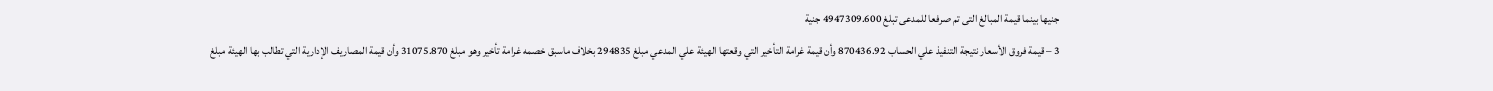جنيها بينما قيمة المبالغ التى تم صرفعا للمدعى تبلغ 4947309.600 جنية
3 – قيمة فروق الأسعار نتيجة التنفيذ علي الحساب 870436.92 وأن قيمة غرامة التأخير التي وقعتها الهيئة علي المدعي مبلغ 294835 بخلاف ماسبق خصمه غرامة تأخير وهو مبلغ 31075.870 وأن قيمة المصاريف الإدارية التي تطالب بها الهيئة مبلغ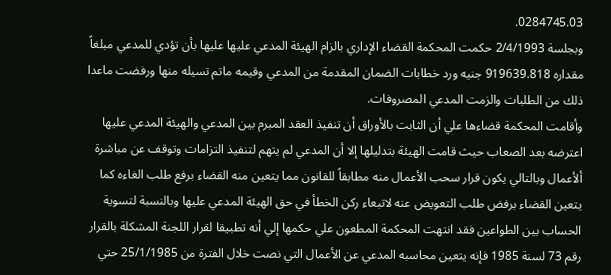0284745.03.
وبجلسة 2/4/1993 حكمت المحكمة القضاء الإداري بالزام الهيئة المدعي عليها عليها بأن تؤدي للمدعي مبلغاً مقداره 919639.818 جنيه ورد خطابات الضمان المقدمة من المدعي وقيمه ماتم تسيله منها ورفضت ماعدا ذلك من الطلبات والزمت المدعي المصروفات.
وأقامت المحكمة قضاءها علي أن الثابت بالأوراق أن تنفيذ العقد المبرم بين المدعي والهيئة المدعي عليها اعترضه بعد الصعاب حيث قامت الهيئة بتدليلها إلا أن المدعي لم يتهم لتنفيذ التزامات وتوقف عن مباشرة ألأعمال وبالتالي يكون قرار سحب الأعمال منه مطابقاً للقانون مما يتعين منه القضاء برفع طلب الغاءه كما يتعين القضاء برفض طلب التعويض عنه لاتبعاء ركن الخطأ في حق الهيئة المدعي عليها وبالنسبة لتسوية الحساب بين الطواعين فقد انتهت المحكمة المطعون علي حكمها إلي أنه تطبيقا لقرار اللجنة المشكلة بالقرار رقم 73 لسنة 1985 فإنه يتعين محاسبه المدعي عن الأعمال التي نصت خلال الفترة من 25/1/1985 حتي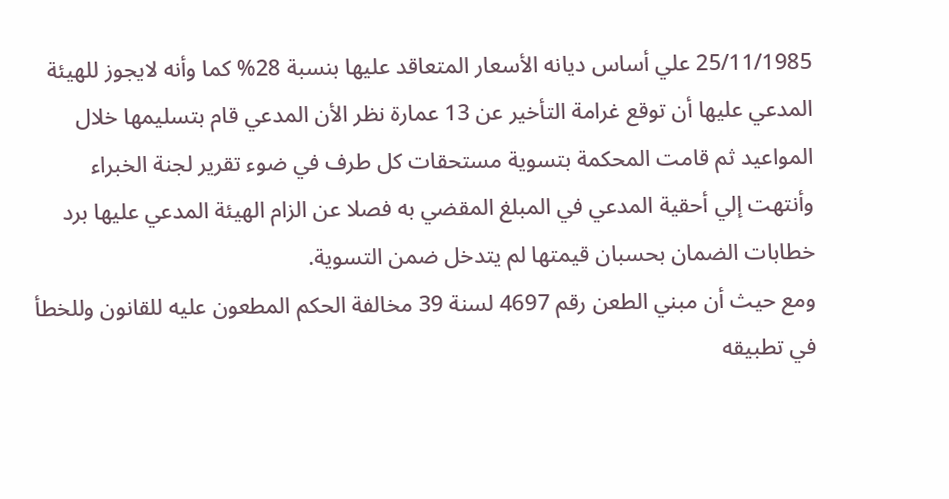25/11/1985 علي أساس ديانه الأسعار المتعاقد عليها بنسبة 28% كما وأنه لايجوز للهيئة المدعي عليها أن توقع غرامة التأخير عن 13 عمارة نظر الأن المدعي قام بتسليمها خلال المواعيد ثم قامت المحكمة بتسوية مستحقات كل طرف في ضوء تقرير لجنة الخبراء وأنتهت إلي أحقية المدعي في المبلغ المقضي به فصلا عن الزام الهيئة المدعي عليها برد خطابات الضمان بحسبان قيمتها لم يتدخل ضمن التسوية.
ومع حيث أن مبني الطعن رقم 4697 لسنة 39 مخالفة الحكم المطعون عليه للقانون وللخطأ في تطبيقه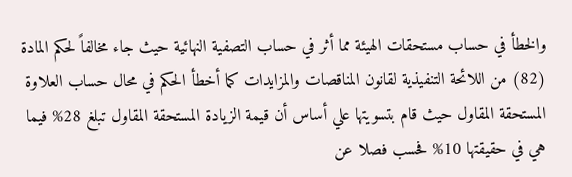والخطأ في حساب مستحقات الهيئة مما أثر في حساب التصفية النهائية حيث جاء مخالفاً لحكم المادة (82) من اللائحة التنفيذية لقانون المناقصات والمزايدات كما أخطأ الحكم في محال حساب العلاوة المستحقة المقاول حيث قام بتسويتها علي أساس أن قيمة الزيادة المستحقة المقاول تبلغ 28% فيما هي في حقيقتها 10% فحسب فصلا عن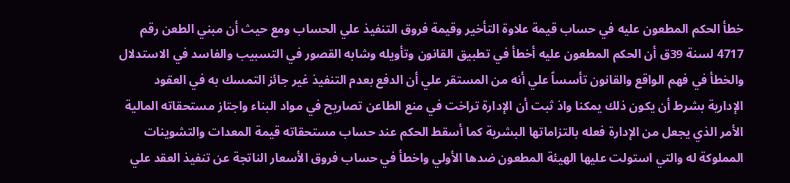خطأ الحكم المطعون عليه في حساب قيمة علاوة التأخير وقيمة فروق التنفيذ علي الحساب ومع حيث أن مبني الطعن رقم 4717 لسنة 39ق أن الحكم المطعون عليه أخطأ في تطبيق القانون وتأويله وشابه القصور في التسبيب والفاسد في الاستدلال والخطأ في فهم الواقع والقانون تأسساً علي أنه من المستقر علي أن الدفع بعدم التنفيذ غير جائز التمسك به في العقود الإدارية بشرط أن يكون ذلك يمكنا واذ ثبت أن الإدارة تراخت في منع الطاعن تصاريح في مواد البناء واجتاز مستحقاته المالية الأمر الذي يجعل من الإدارة فعله بالتزاماتها البشرية كما أسقط الحكم عند حساب مستحقاته قيمة المعدات والتشوينات المملوكة له والتي استولت عليها الهيئة المطعون ضدها الأولي واخطأ في حساب فروق الأسعار الناتجة عن تنفيذ العقد علي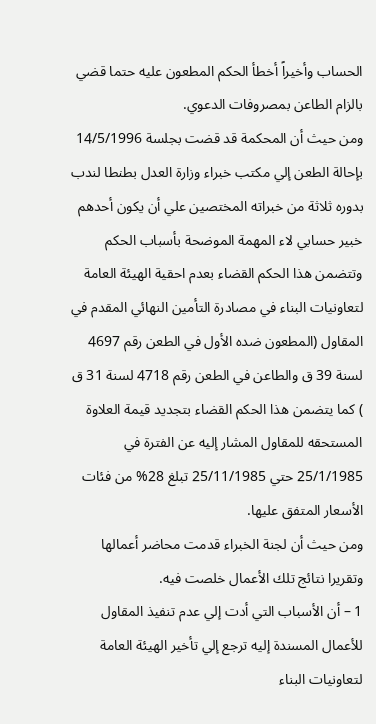الحساب وأخيراً أخطأ الحكم المطعون عليه حتما قضي بالزام الطاعن بمصروفات الدعوي.
ومن حيث أن المحكمة قد قضت بجلسة 14/5/1996 بإحالة الطعن إلي مكتب خبراء وزارة العدل بطنطا لندب بدوره ثلاثة من خبراته المختصين علي أن يكون أحدهم خبير حسابي لاء المهمة الموضحة بأسباب الحكم وتتضمن هذا الحكم القضاء بعدم احقية الهيئة العامة لتعاونيات البناء في مصادرة التأمين النهائي المقدم في المقاول (المطعون ضده الأول في الطعن رقم 4697 لسنة 39 ق والطاعن في الطعن رقم 4718 لسنة 31 ق ) كما يتضمن هذا الحكم القضاء بتجديد قيمة العلاوة المستحقه للمقاول المشار إليه عن الفترة في 25/1/1985 حتي 25/11/1985 تبلغ 28% من فئات الأسعار المتفق عليها.
ومن حيث أن لجنة الخبراء قدمت محاضر أعمالها وتقريرا نتائج تلك الأعمال خلصت فيه.
1 – أن الأسباب التي أدت إلي عدم تنفيذ المقاول للأعمال المسندة إليه ترجع إلي تأخير الهيئة العامة لتعاونيات البناء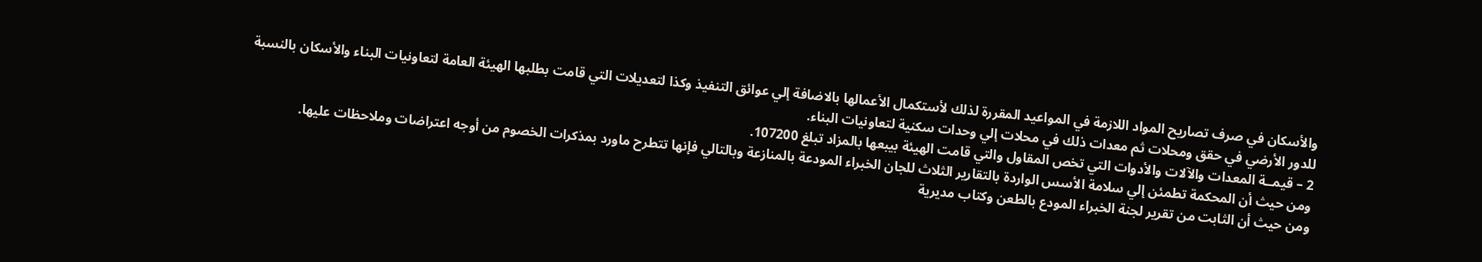والأسكان في صرف تصاريح المواد اللازمة في المواعيد المقررة لذلك لأستكمال الأعمالها بالاضافة إلي عوائق التنفيذ وكذا لتعديلات التي قامت بطلبها الهيئة العامة لتعاونيات البناء والأسكان بالنسبة للدور الأرضي في حقق ومحلات ثم معدات ذلك في محلات إلي وحدات سكنية لتعاونيات البناء.
2 – قيمــة المعدات والآلات والأدوات التي تخص المقاول والتي قامت الهيئة بيبعها بالمزاد تبلغ 107200.
ومن حيث أن المحكمة تطمئن إلي سلامة الأسس الواردة بالتقارير الثلاث للجان الخبراء المودعة بالمنازعة وبالتالي فإنها تتطرح ماورد بمذكرات الخصوم من أوجه اعتراضات وملاحظات عليها.
ومن حيث أن الثابت من تقرير لجنة الخبراء المودع بالطعن وكتاب مديرية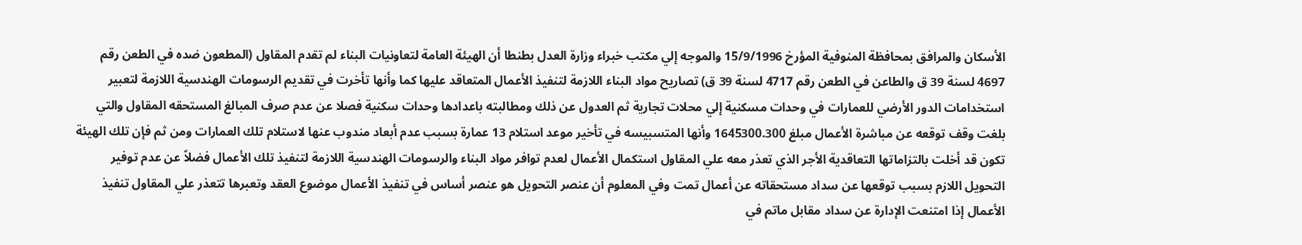الأسكان والمرافق بمحافظة المنوفية المؤرخ 15/9/1996 والموجه إلي مكتب خبراء وزارة العدل بطنطا أن الهيئة العامة لتعاونيات البناء لم تقدم المقاول (المطعون ضده في الطعن رقم 4697 لسنة 39 ق والطاعن في الطعن رقم 4717 لسنة 39 ق) تصاريح مواد البناء اللازمة لتنفيذ الأعمال المتعاقد عليها كما وأنها تأخرت في تقديم الرسومات الهندسية اللازمة لتعبير استخدامات الدور الأرضي للعمارات في وحدات مسكنية إلي محلات تجارية ثم العدول عن ذلك ومطالبته باعدادها وحدات سكنية فصلا عن عدم صرف المبالغ المستحقه المقاول والتي بلغت وقف توقعه عن مباشرة الأعمال مبلغ 1645300.300 وأنها المتسبيسه في تأخير موعد استلام 13 عمارة بسبب عدم أبعاد مندوب عنها لاستلام تلك العمارات ومن ثم فإن تلك الهيئة تكون قد أخلت بالتزاماتها التعاقدية الأجر الذي تعذر معه علي المقاول استكمال الأعمال لعدم توافر مواد البناء والرسومات الهندسية اللازمة لتنفيذ تلك الأعمال فضلاً عن عدم توفير التحويل اللازم بسبب توقعها عن سداد مستحقاته عن أعمال تمت وفي المعلوم أن عنصر التحويل هو عنصر أساس في تنفيذ الأعمال موضوع العقد وتعبرها تتعذر علي المقاول تنفيذ الأعمال إذا امتنعت الإدارة عن سداد مقابل ماتم في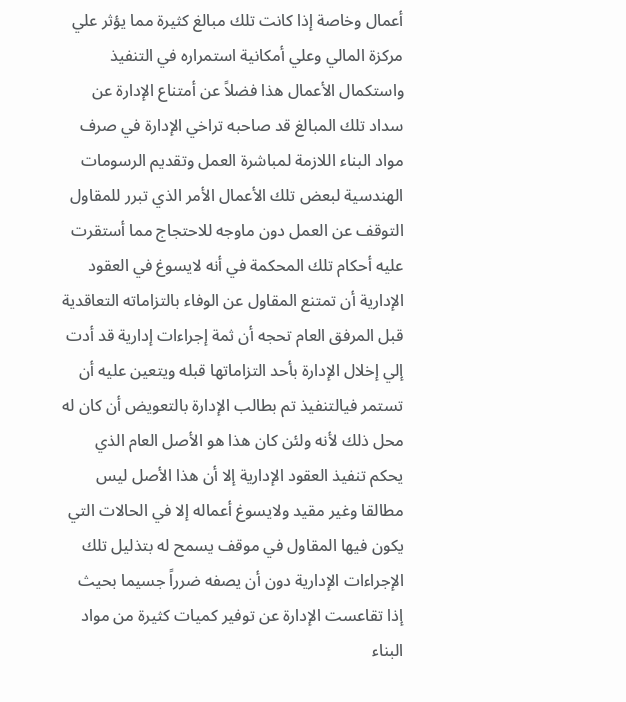أعمال وخاصة إذا كانت تلك مبالغ كثيرة مما يؤثر علي مركزة المالي وعلي أمكانية استمراره في التنفيذ واستكمال الأعمال هذا فضلاً عن أمتناع الإدارة عن سداد تلك المبالغ قد صاحبه تراخي الإدارة في صرف مواد البناء اللازمة لمباشرة العمل وتقديم الرسومات الهندسية لبعض تلك الأعمال الأمر الذي تبرر للمقاول التوقف عن العمل دون ماوجه للاحتجاج مما أستقرت عليه أحكام تلك المحكمة في أنه لايسوغ في العقود الإدارية أن تمتنع المقاول عن الوفاء بالتزاماته التعاقدية قبل المرفق العام تحجه أن ثمة إجراءات إدارية قد أدت إلي إخلال الإدارة بأحد التزاماتها قبله ويتعين عليه أن تستمر فيالتنفيذ تم بطالب الإدارة بالتعويض أن كان له محل ذلك لأنه ولئن كان هذا هو الأصل العام الذي يحكم تنفيذ العقود الإدارية إلا أن هذا الأصل ليس مطالقا وغير مقيد ولايسوغ أعماله إلا في الحالات التي يكون فيها المقاول في موقف يسمح له بتذليل تلك الإجراءات الإدارية دون أن يصفه ضرراً جسيما بحيث إذا تقاعست الإدارة عن توفير كميات كثيرة من مواد البناء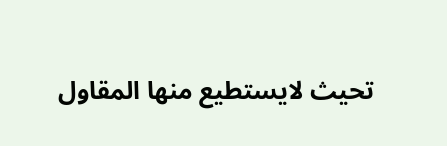تحيث لايستطيع منها المقاول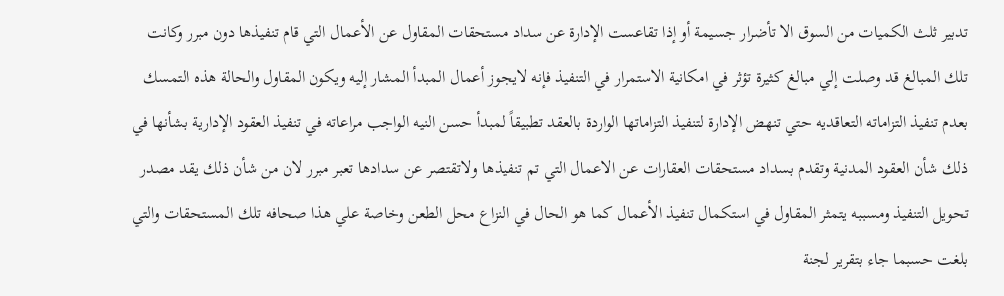تدبير ثلث الكميات من السوق الا تأضرار جسيمة أو إذا تقاعست الإدارة عن سداد مستحقات المقاول عن الأعمال التي قام تنفيذها دون مبرر وكانت تلك المبالغ قد وصلت إلي مبالغ كثيرة تؤثر في امكانية الاستمرار في التنفيذ فإنه لايجوز أعمال المبدأ المشار إليه ويكون المقاول والحالة هذه التمسك بعدم تنفيذ التزاماته التعاقديه حتي تنهض الإدارة لتنفيذ التزاماتها الواردة بالعقد تطبيقاً لمبدأ حسن النيه الواجب مراعاته في تنفيذ العقود الإدارية بشأنها في ذلك شأن العقود المدنية وتقدم بسداد مستحقات العقارات عن الاعمال التي تم تنفيذها ولاتقتصر عن سدادها تعبر مبرر لان من شأن ذلك يقد مصدر تحويل التنفيذ ومسببه يتمثر المقاول في استكمال تنفيذ الأعمال كما هو الحال في النزاع محل الطعن وخاصة علي هذا صحافه تلك المستحقات والتي بلغت حسبما جاء بتقرير لجنة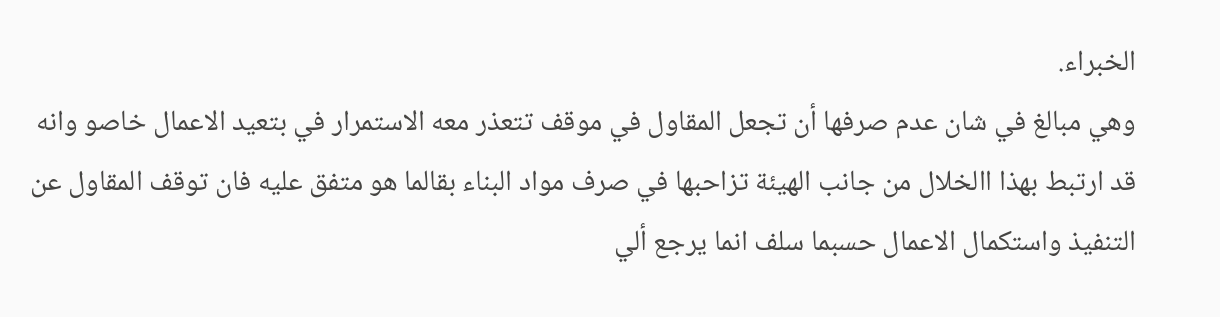الخبراء.
وهي مبالغ في شان عدم صرفها أن تجعل المقاول في موقف تتعذر معه الاستمرار في بتعيد الاعمال خاصو وانه قد ارتبط بهذا االخلال من جانب الهيئة تزاحبها في صرف مواد البناء بقالما هو متفق عليه فان توقف المقاول عن التنفيذ واستكمال الاعمال حسبما سلف انما يرجع ألي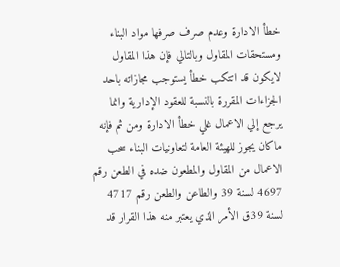خطأ الادارة وعدم صرف صرفها مواد البناء ومستحقات المقاول وبالتالي فإن هذا المقاول لايكون قد اتتكب خطأ يستوجب مجازاته باحد الجزاءات المقررة بالنسبة للعقود الإدارية وانما يرجع إلي الاعمال غلي خطأ الادارة ومن ثم فإنه ماكان يجوز للهيئة العامة لتعاونيات البناء سحب الاعمال من المقاول والمطعون ضده في الطعن رقم 4697 لسنة 39 والطاعن والطعن رقم 4717 لسنة 39ق الأمر الذي يعتبر منه هذا القرار قد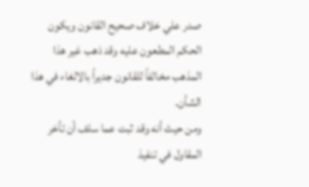صدر علي خلاف صحيح القانون ويكون الحكم المطعون عليه وقد ذهب غير هذا المذهب مخالفاً للقانون جديراً بالالغاء في هذا الشأن.
ومن حيث أنه وقد ثبت عما سلف أن تأخر المقاول في تنفيذ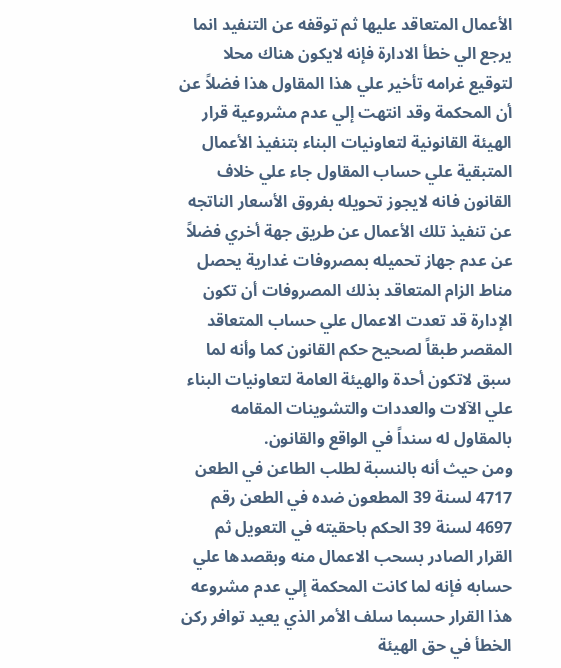الأعمال المتعاقد عليها ثم توقفه عن التنفيد انما يرجع الي خطأ الادارة فإنه لايكون هناك محلا لتوقيع غرامه تأخير علي هذا المقاول هذا فضلاً عن أن المحكمة وقد انتهت إلي عدم مشروعية قرار الهيئة القانونية لتعاونيات البناء بتنفيذ الأعمال المتبقية علي حساب المقاول جاء علي خلاف القانون فانه لايجوز تحويله بفروق الأسعار الناتجه عن تنفيذ تلك الأعمال عن طريق جهة أخري فضلاً عن عدم جهاز تحميله بمصروفات غدارية يحصل مناط الزام المتعاقد بذلك المصروفات أن تكون الإدارة قد تعدت الاعمال علي حساب المتعاقد المقصر طبقاً لصحيح حكم القانون كما وأنه لما سبق لاتكون أحدة والهيئة العامة لتعاونيات البناء علي الآلات والعددات والتشوينات المقامه بالمقاول له سنداً في الواقع والقانون.
ومن حيث أنه بالنسبة لطلب الطاعن في الطعن 4717 لسنة 39 المطعون ضده في الطعن رقم 4697 لسنة 39 الحكم باحقيته في التعويل ثم القرار الصادر بسحب الاعمال منه وبقصدها علي حسابه فإنه لما كانت المحكمة إلي عدم مشروعه هذا القرار حسبما سلف الأمر الذي يعيد توافر ركن الخطأ في حق الهيئة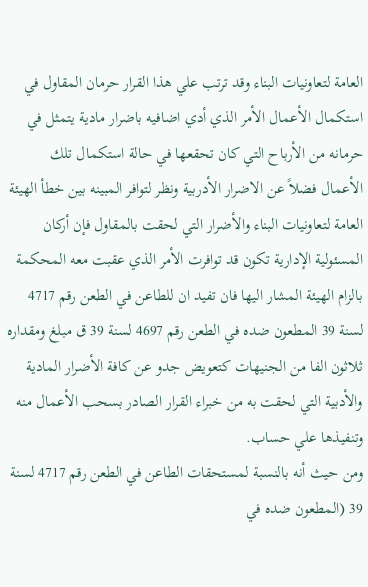العامة لتعاونيات البناء وقد ترتب علي هذا القرار حرمان المقاول في استكمال الأعمال الأمر الذي أدي اضافيه باضرار مادية يتمثل في حرمانه من الأرباح التي كان تحقعها في حالة استكمال تلك الأعمال فضلاً عن الاضرار الأدربية ونظر لتوافر المبينه بين خطأ الهيئة العامة لتعاونيات البناء والأضرار التي لحقت بالمقاول فإن أركان المسئولية الإدارية تكون قد توافرت الأمر الذي عقبت معه المحكمة بالزام الهيئة المشار اليها فان تفيد ان للطاعن في الطعن رقم 4717 لسنة 39 المطعون ضده في الطعن رقم 4697 لسنة 39 ق مبلغ ومقداره ثلاثون الفا من الجنيهات كتعويض جدو عن كافة الأضرار المادية والأدبية التي لحقت به من خبراء القرار الصادر بسحب الأعمال منه وتنفيذها علي حساب.
ومن حيث أنه بالنسبة لمستحقات الطاعن في الطعن رقم 4717 لسنة 39 (المطعون ضده في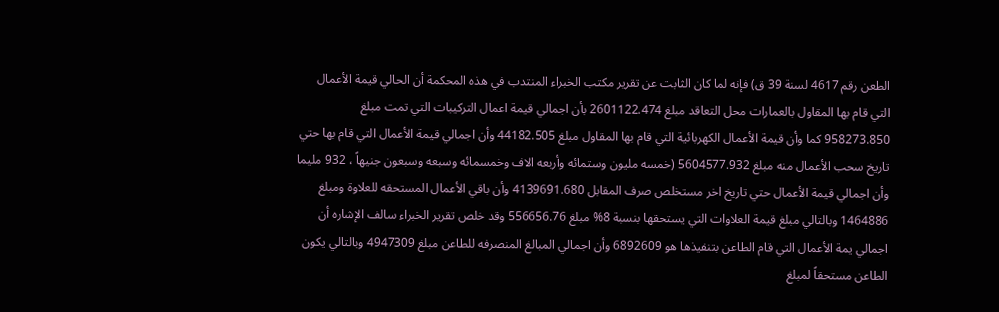الطعن رقم 4617 لسنة 39 ق) فإنه لما كان الثابت عن تقرير مكتب الخبراء المنتدب في هذه المحكمة أن الحالي قيمة الأعمال التي قام بها المقاول بالعمارات محل التعاقد مبلغ 2601122.474 بأن اجمالي قيمة اعمال التركيبات التي تمت مبلغ 958273.850 كما وأن قيمة الأعمال الكهربائية التي قام بها المقاول مبلغ 44182.505 وأن اجمالي قيمة الأعمال التي قام بها حتي تاريخ سحب الأعمال منه مبلغ 5604577.932 (خمسه مليون وستمائه وأربعه الاف وخمسمائه وسبعه وسبعون جنيهاً ، 932 مليما وأن اجمالي قيمة الأعمال حتي تاريخ اخر مستخلص صرف المقابل 4139691.680 وأن باقي الأعمال المستحقه للعلاوة ومبلغ 1464886 وبالتالي مبلغ قيمة العلاوات التي يستحقها بنسبة 8% مبلغ 556656.76 وقد خلص تقرير الخبراء سالف الإشاره أن اجمالي يمة الأعمال التي قام الطاعن بتنفيذها هو 6892609 وأن اجمالي المبالغ المنصرفه للطاعن مبلغ 4947309 وبالتالي يكون الطاعن مستحقاً لمبلغ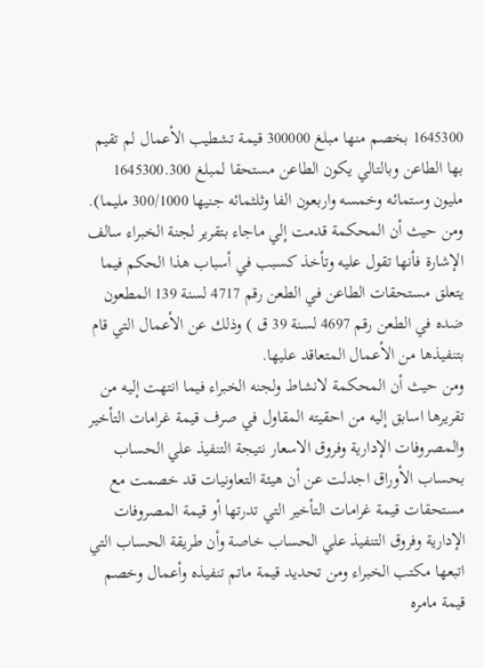1645300 بخصم منها مبلغ 300000 قيمة تشطيب الأعمال لم تقيم بها الطاعن وبالتالي يكون الطاعن مستحقا لمبلغ 1645300.300 مليون وستمائه وخمسه واربعون الفا وثلثمائه جنيها 300/1000 مليما).
ومن حيث أن المحكمة قدمت إلي ماجاء بتقرير لجنة الخبراء سالف الإشارة فأنها تقول عليه وتأخذ كسبب في أسباب هذا الحكم فيما يتعلق مستحقات الطاعن في الطعن رقم 4717 لسنة 139 المطعون ضده في الطعن رقم 4697 لسنة 39 ق ) وذلك عن الأعمال التي قام بتنفيذها من الأعمال المتعاقد عليها.
ومن حيث أن المحكمة لانشاط ولجنه الخبراء فيما انتهت إليه من تقريرها اسابق إليه من احقيته المقاول في صرف قيمة غرامات التأخير والمصروفات الإدارية وفروق الاسعار نتيجة التنفيذ علي الحساب بحساب الأوراق اجدلت عن أن هيئة التعاونيات قد خصمت مع مستحقات قيمة غرامات التأخير التي تدرتها أو قيمة المصروفات الإدارية وفروق التنفيذ علي الحساب خاصة وأن طريقة الحساب التي اتبعها مكتب الخبراء ومن تحديد قيمة ماتم تنفيذه وأعمال وخصم قيمة مامره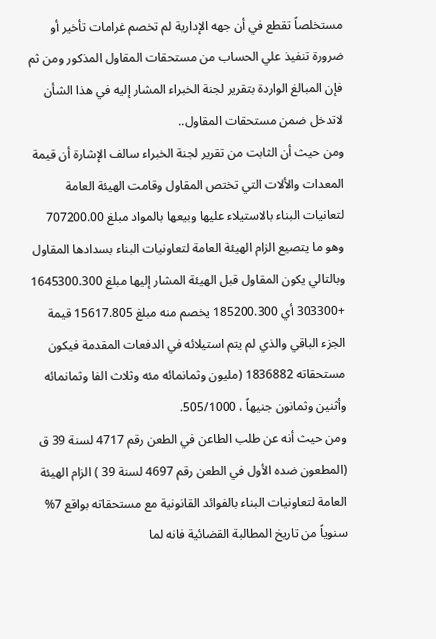مستخلصاً تقطع في أن جهه الإدارية لم تخصم غرامات تأخير أو ضرورة تنفيذ علي الحساب من مستحقات المقاول المذكور ومن ثم فإن المبالغ الواردة بتقرير لجنة الخبراء المشار إليه في هذا الشأن لاتدخل ضمن مستحقات المقاول..
ومن حيث أن الثابت من تقرير لجنة الخبراء سالف الإشارة أن قيمة المعدات والألات التي تختص المقاول وقامت الهيئة العامة لتعانيات البناء بالاستيلاء عليها وبيعها بالمواد مبلغ 707200.00 وهو ما يتصيع الزام الهيئة العامة لتعاونيات البناء بسدادها المقاول وبالتالي يكون المقاول قبل الهيئة المشار إليها مبلغ 1645300.300 +303300 أي 185200.300 يخصم منه مبلغ 15617.805 قيمة الجزء الباقي والذي لم يتم استيلائه في الدفعات المقدمة فيكون مستحقاته 1836882 (مليون وثمانمائه مئه وثلاث الفا وثمانمائه وأثنين وثمانون جنيهاً ، 505/1000.
ومن حيث أنه عن طلب الطاعن في الطعن رقم 4717 لسنة 39 ق (المطعون ضده الأول في الطعن رقم 4697 لسنة 39 ) الزام الهيئة العامة لتعاونيات البناء بالفوائد القانونية مع مستحقاته بواقع 7% سنوياً من تاريخ المطالبة القضائية فانه لما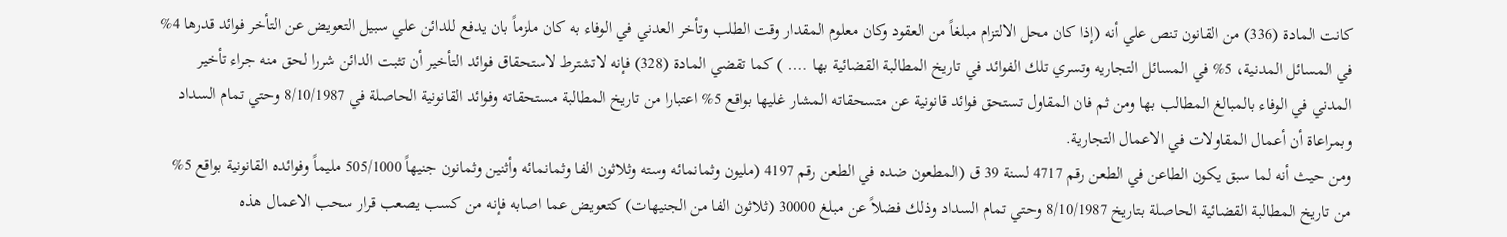كانت المادة (336) من القانون تنص علي أنه (إذا كان محل الالتزام مبلغاً من العقود وكان معلوم المقدار وقت الطلب وتأخر العدني في الوفاء به كان ملزماً بان يدفع للدائن علي سبيل التعويض عن التأخر فوائد قدرها 4% في المسائل المدنية، 5% في المسائل التجاريه وتسري تلك الفوائد في تاريخ المطالبة القضائية بها …. ) كما تقضي المادة (328) فإنه لاتشترط لاستحقاق فوائد التأخير أن تثبت الدائن شررا لحق منه جراء تأخير المدني في الوفاء بالمبالغ المطالب بها ومن ثم فان المقاول تستحق فوائد قانونية عن متسحقاته المشار غليها بواقع 5% اعتبارا من تاريخ المطالبة مستحقاته وفوائد القانونية الحاصلة في 8/10/1987 وحتي تمام السداد وبمراعاة أن أعمال المقاولات في الاعمال التجارية.
ومن حيث أنه لما سبق يكون الطاعن في الطعن رقم 4717 لسنة 39 ق (المطعون ضده في الطعن رقم 4197 (مليون وثمانمائه وسته وثلاثون الفا وثمانمائه وأثنين وثمانون جنيهاً 505/1000 مليماً وفوائده القانونية بواقع 5% من تاريخ المطالبة القضائية الحاصلة بتاريخ 8/10/1987 وحتي تمام السداد وذلك فضلاً عن مبلغ 30000 (ثلاثون الفا من الجنيهات) كتعويض عما اصابه فإنه من كسب يصعب قرار سحب الاعمال هذه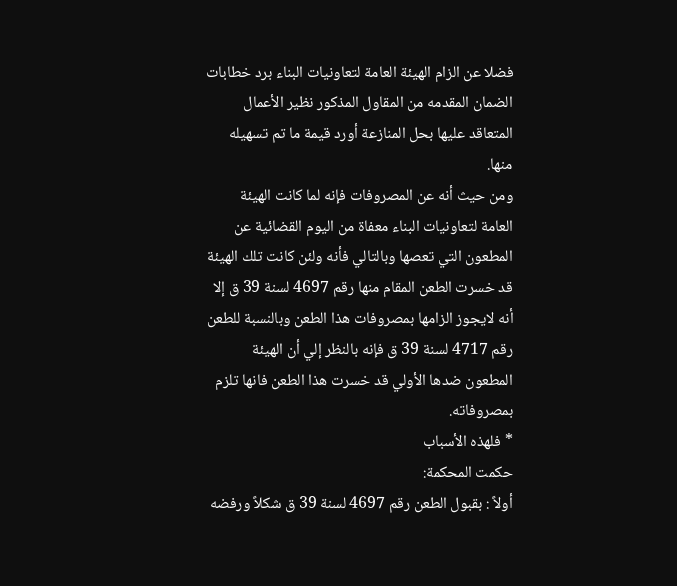فضلا عن الزام الهيئة العامة لتعاونيات البناء برد خطابات الضمان المقدمه من المقاول المذكور نظير الأعمال المتعاقد عليها بحل المنازعة أورد قيمة ما تم تسهيله منها.
ومن حيث أنه عن المصروفات فإنه لما كانت الهيئة العامة لتعاونيات البناء معفاة من اليوم القضائية عن المطعون التي تعصها وبالتالي فأنه ولئن كانت تلك الهيئة قد خسرت الطعن المقام منها رقم 4697 لسنة 39 ق إلا أنه لايجوز الزامها بمصروفات هذا الطعن وبالنسبة للطعن رقم 4717 لسنة 39 ق فإنه بالنظر إلي أن الهيئة المطعون ضدها الأولي قد خسرت هذا الطعن فانها تلزم بمصروفاته.
* فلهذه الأسباب
حكمت المحكمة:
أولاً : بقبول الطعن رقم 4697 لسنة 39 ق شكلاً ورفضه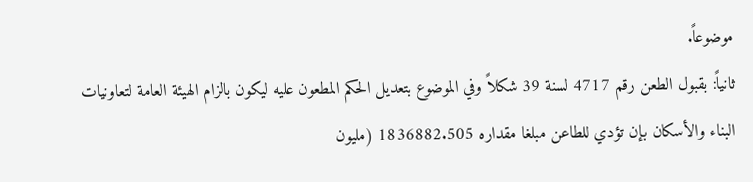موضوعاً.
ثانياً: بقبول الطعن رقم 4717 لسنة 39 شكلاً وفي الموضوع بتعديل الحكم المطعون عليه ليكون بالزام الهيئة العامة لتعاونيات البناء والأسكان بإن تؤدي للطاعن مبلغا مقداره 1836882.505 (مليون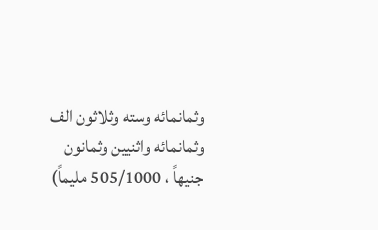وثمانمائه وسته وثلاثون الف وثمانمائه واثنيين وثمانون جنيهاً ، 505/1000 مليماً)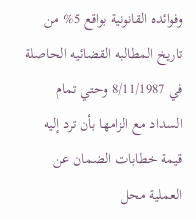وفوائده القانونية بواقع 5% من تاريخ المطالبه القضائيه الحاصلة في 8/11/1987 وحتي تمام السداد مع الزامها بأن ترد إليه قيمة خطابات الضمان عن العملية محل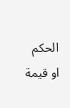الحكم او قيمة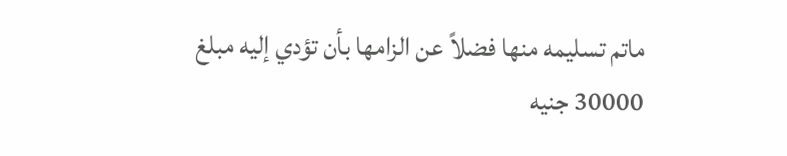ماتم تسليمه منها فضلاً عن الزامها بأن تؤدي إليه مبلغ 30000 جنيه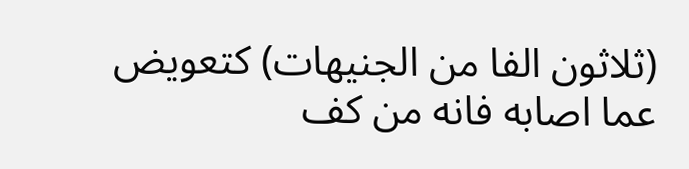(ثلاثون الفا من الجنيهات) كتعويض عما اصابه فانه من كف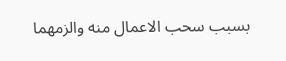بسبب سحب الاعمال منه والزمهما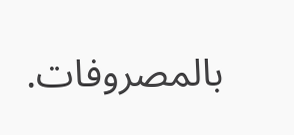بالمصروفات.